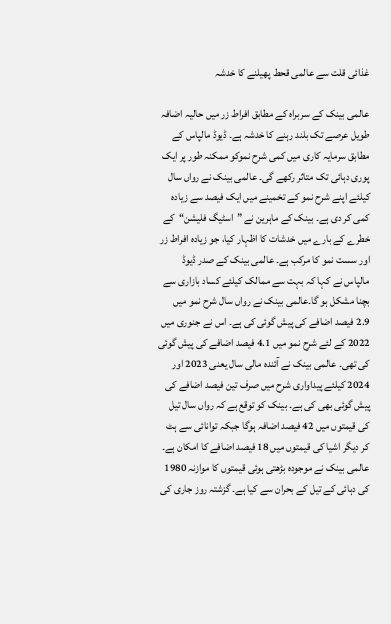غذائی قلت سے عالمی قحط پھیلنے کا خدشہ

عالمی بینک کے سربراہ کے مطابق افراط زر میں حالیہ اضافہ طویل عرصے تک بلند رہنے کا خدشہ ہے۔ ڈیوڈ مالپاس کے مطابق سرمایہ کاری میں کمی شرح نموکو ممکنہ طور پر ایک پوری دہائی تک متاثر رکھے گی۔ عالمی بینک نے رواں سال کیلئے اپنے شرح نمو کے تخمینے میں ایک فیصد سے زیادہ کمی کر دی ہے۔ بینک کے ماہرین نے ”اسٹیگ فلیشن“کے خطرے کے بارے میں خدشات کا اظہار کیا، جو زیادہ افراط زر اور سست نمو کا مرکب ہے۔ عالمی بینک کے صدر ڈیوڈ مالپاس نے کہا کہ بہت سے ممالک کیلئے کساد بازاری سے بچنا مشکل ہو گا۔عالمی بینک نے رواں سال شرح نمو میں 2.9 فیصد اضافے کی پیش گوئی کی ہے۔ اس نے جنوری میں 2022 کے لئے شرح نمو میں 4.1 فیصد اضافے کی پیش گوئی کی تھی۔ عالمی بینک نے آئندہ مالی سال یعنی 2023 اور 2024 کیلئے پیداواری شرح میں صرف تین فیصد اضافے کی پیش گوئی بھی کی ہے۔ بینک کو توقع ہے کہ رواں سال تیل کی قیمتوں میں 42 فیصد اضافہ ہوگا جبکہ توانائی سے ہٹ کر دیگر اشیا کی قیمتوں میں 18 فیصد اضافے کا امکان ہے۔
عالمی بینک نے موجودہ بڑھتی ہوئی قیمتوں کا موازنہ 1980 کی دہائی کے تیل کے بحران سے کیا ہے۔ گزشتہ روز جاری کی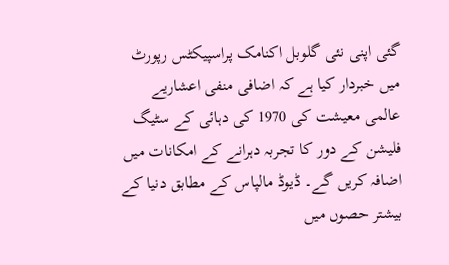گئی اپنی نئی گلوبل اکنامک پراسپیکٹس رپورٹ میں خبردار کیا ہے کہ اضافی منفی اعشاریے عالمی معیشت کی 1970 کی دہائی کے سٹیگ فلیشن کے دور کا تجربہ دہرانے کے امکانات میں اضافہ کریں گے۔ ڈیوڈ مالپاس کے مطابق دنیا کے بیشتر حصوں میں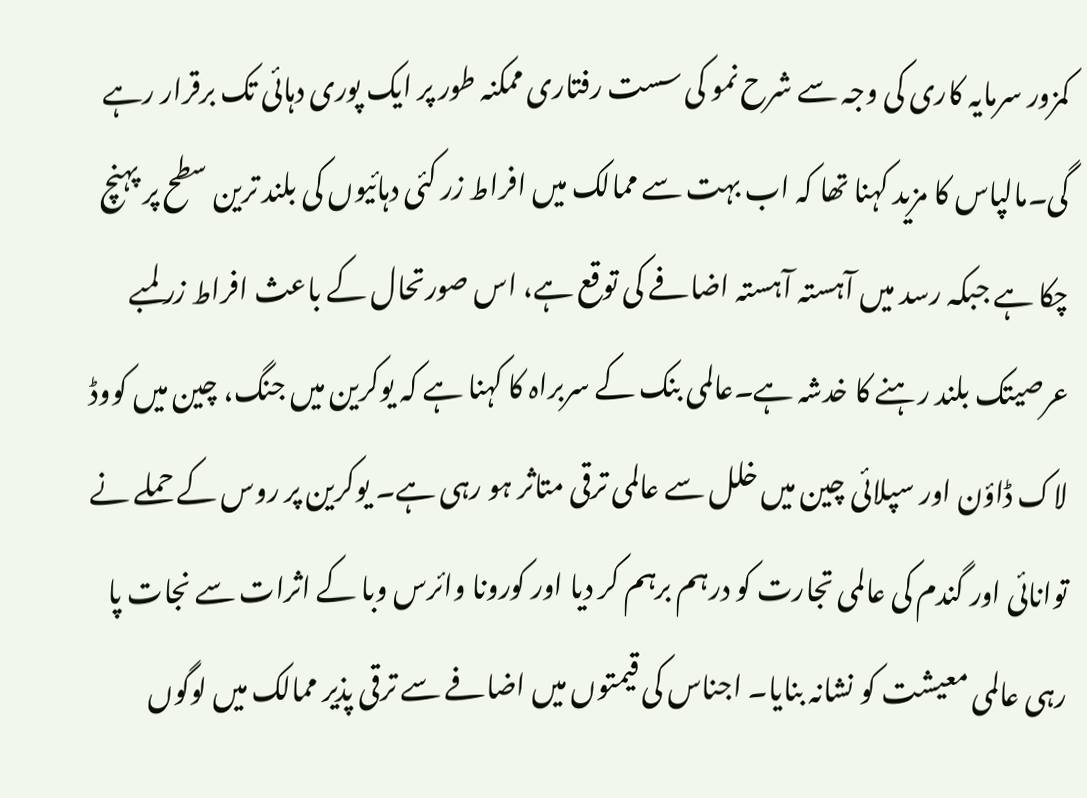کمزور سرمایہ کاری کی وجہ سے شرح نمو کی سست رفتاری ممکنہ طور پر ایک پوری دہائی تک برقرار رہے گی۔مالپاس کا مزید کہنا تھا کہ اب بہت سے ممالک میں افراط زر کئی دہائیوں کی بلند ترین سطح پر پہنچ چکا ہے جبکہ رسد میں آہستہ آہستہ اضافے کی توقع ہے، اس صورتحال کے باعث افراط زر لمبے عرصیتک بلند رہنے کا خدشہ ہے۔عالمی بنک کے سربراہ کا کہنا ہے کہ یوکرین میں جنگ، چین میں کووڈ لاک ڈاؤن اور سپلائی چین میں خلل سے عالمی ترقی متاثر ہو رہی ہے۔ یوکرین پر روس کے حملے نے توانائی اور گندم کی عالمی تجارت کو درہم برہم کر دیا اور کورونا وائرس وبا کے اثرات سے نجات پا رہی عالمی معیشت کو نشانہ بنایا۔ اجناس کی قیمتوں میں اضافے سے ترقی پذیر ممالک میں لوگوں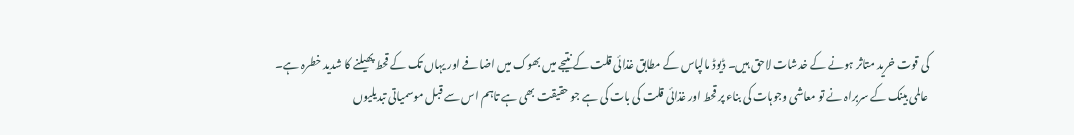کی قوت خرید متاثر ہونے کے خدشات لاحق ہیں۔ ڈیوڈ مالپاس کے مطابق غذائی قلت کے نتیجے میں بھوک میں اضافے اور یہاں تک کے قحط پھیلنے کا شدید خطرہ ہے۔
عالمی بینک کے سربراہ نے تو معاشی وجوہات کی بناء پر قحط اور غذائی قلت کی بات کی ہے جو حقیقت بھی ہے تاہم اس سے قبل موسمیاتی تبدیلیوں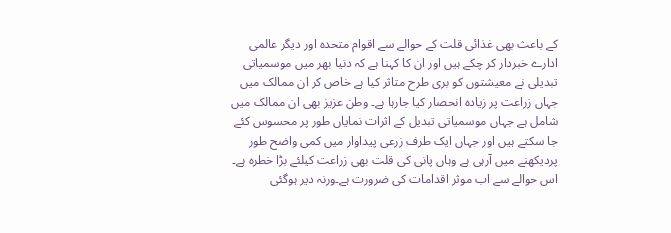کے باعث بھی غذائی قلت کے حوالے سے اقوام متحدہ اور دیگر عالمی ادارے خبردار کر چکے ہیں اور ان کا کہنا ہے کہ دنیا بھر میں موسمیاتی تبدیلی نے معیشتوں کو بری طرح متاثر کیا ہے خاص کر ان ممالک میں جہاں زراعت پر زیادہ انحصار کیا جارہا ہے۔ وطن عزیز بھی ان ممالک میں شامل ہے جہاں موسمیاتی تبدیل کے اثرات نمایاں طور پر محسوس کئے جا سکتے ہیں اور جہاں ایک طرف زرعی پیداوار میں کمی واضح طور پردیکھنے میں آرہی ہے وہاں پانی کی قلت بھی زراعت کیلئے بڑا خطرہ ہے۔ اس حوالے سے اب موثر اقدامات کی ضرورت ہے۔ورنہ دیر ہوگئی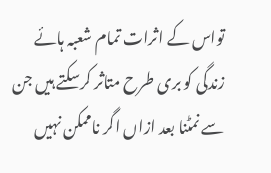تواس کے اثرات تمام شعبہ ہائے زندگی کو بری طرح متاثر کرسکتے ہیں جن سے نمٹنا بعد ازاں اگر ناممکن نہیں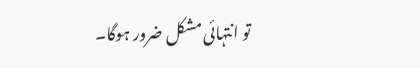تو انتہائی مشکل ضرور ہوگا۔